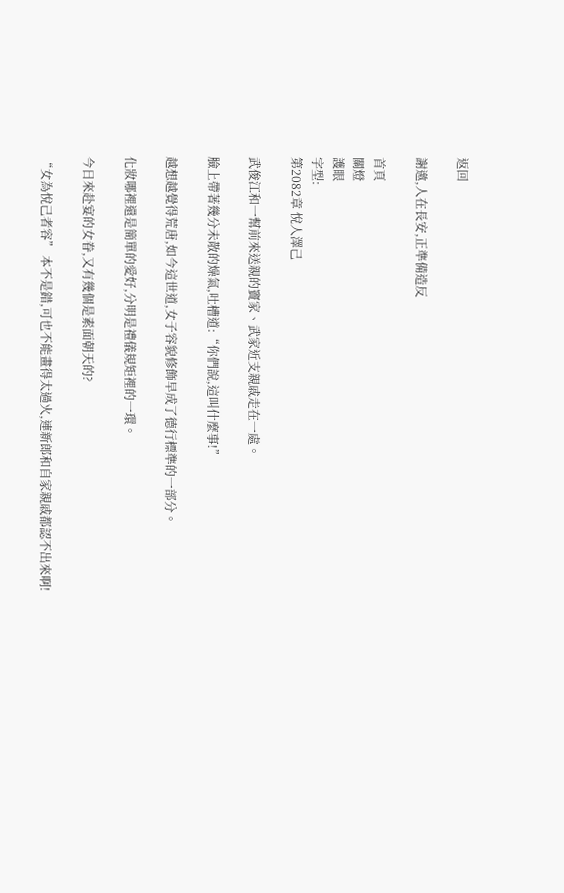返回

謝邀,人在長安,正準備造反

首頁
關燈
護眼
字型:
第2082章 悅人澤己

武俊江和一幫前來送親的竇家、武家近支親戚走在一處。

臉上帶著幾分未散的燥氣,吐槽道:“你們說,這叫什麼事!”

越想越覺得荒唐,如今這世道,女子容貌修飾早成了德行標準的一部分。

化妝哪裡還是簡單的愛好,分明是禮儀規矩裡的一環。

今日來赴宴的女眷,又有幾個是素面朝天的?

“女為悅己者容” 本不是錯,可也不能畫得太過火,連新郎和自家親戚都認不出來啊!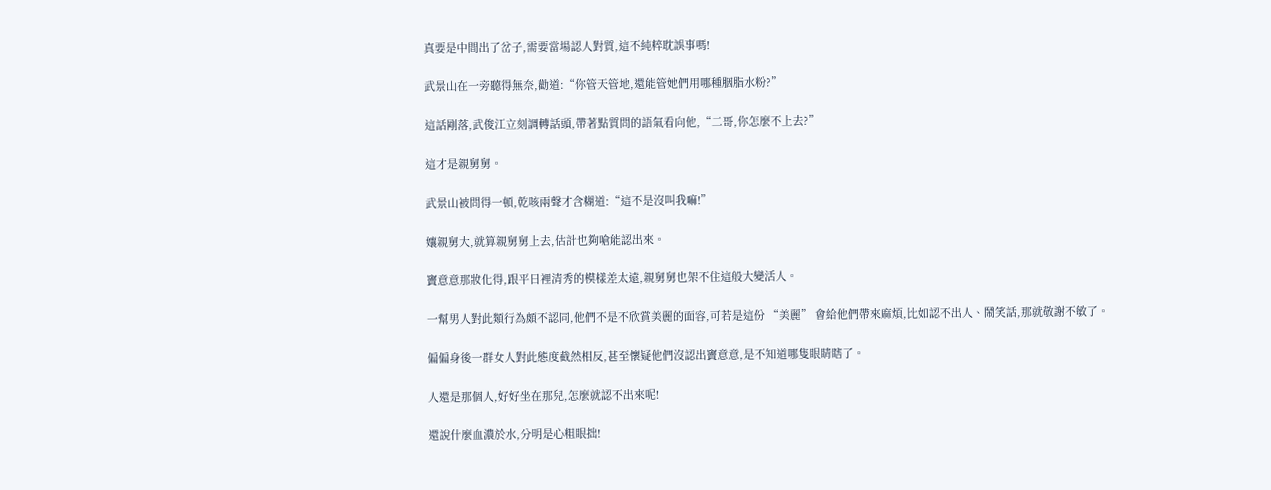真要是中間出了岔子,需要當場認人對質,這不純粹耽誤事嗎!

武景山在一旁聽得無奈,勸道:“你管天管地,還能管她們用哪種胭脂水粉?”

這話剛落,武俊江立刻調轉話頭,帶著點質問的語氣看向他,“二哥,你怎麼不上去?”

這才是親舅舅。

武景山被問得一頓,乾咳兩聲才含糊道:“這不是沒叫我嘛!”

孃親舅大,就算親舅舅上去,估計也夠嗆能認出來。

竇意意那妝化得,跟平日裡清秀的模樣差太遠,親舅舅也架不住這般大變活人。

一幫男人對此類行為頗不認同,他們不是不欣賞美麗的面容,可若是這份 “美麗” 會給他們帶來麻煩,比如認不出人、鬧笑話,那就敬謝不敏了。

偏偏身後一群女人對此態度截然相反,甚至懷疑他們沒認出竇意意,是不知道哪隻眼睛瞎了。

人還是那個人,好好坐在那兒,怎麼就認不出來呢!

還說什麼血濃於水,分明是心粗眼拙!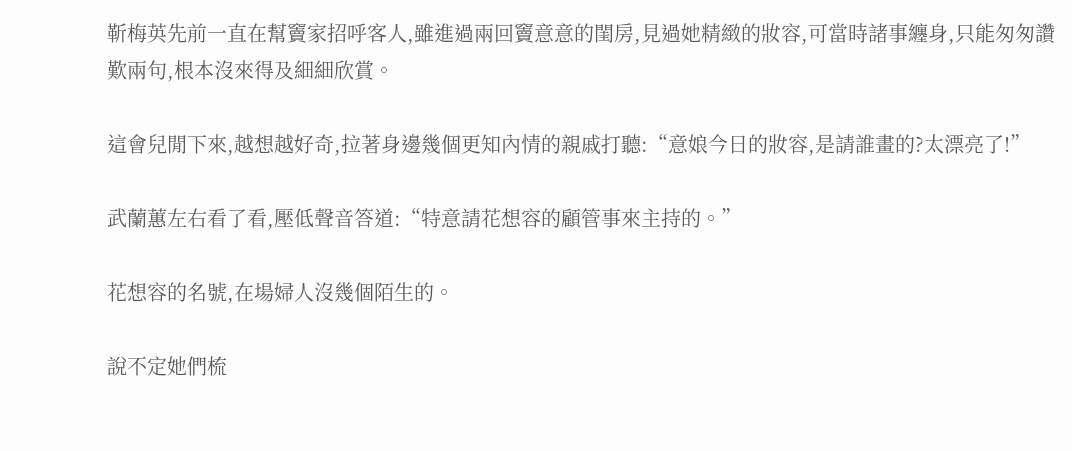靳梅英先前一直在幫竇家招呼客人,雖進過兩回竇意意的閨房,見過她精緻的妝容,可當時諸事纏身,只能匆匆讚歎兩句,根本沒來得及細細欣賞。

這會兒閒下來,越想越好奇,拉著身邊幾個更知內情的親戚打聽:“意娘今日的妝容,是請誰畫的?太漂亮了!”

武蘭蕙左右看了看,壓低聲音答道:“特意請花想容的顧管事來主持的。”

花想容的名號,在場婦人沒幾個陌生的。

說不定她們梳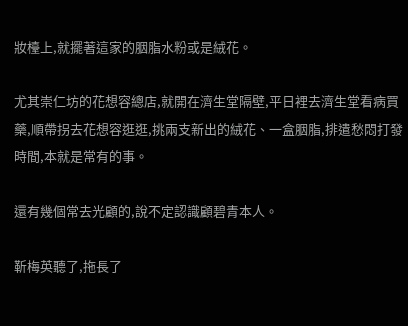妝檯上,就擺著這家的胭脂水粉或是絨花。

尤其崇仁坊的花想容總店,就開在濟生堂隔壁,平日裡去濟生堂看病買藥,順帶拐去花想容逛逛,挑兩支新出的絨花、一盒胭脂,排遣愁悶打發時間,本就是常有的事。

還有幾個常去光顧的,說不定認識顧碧青本人。

靳梅英聽了,拖長了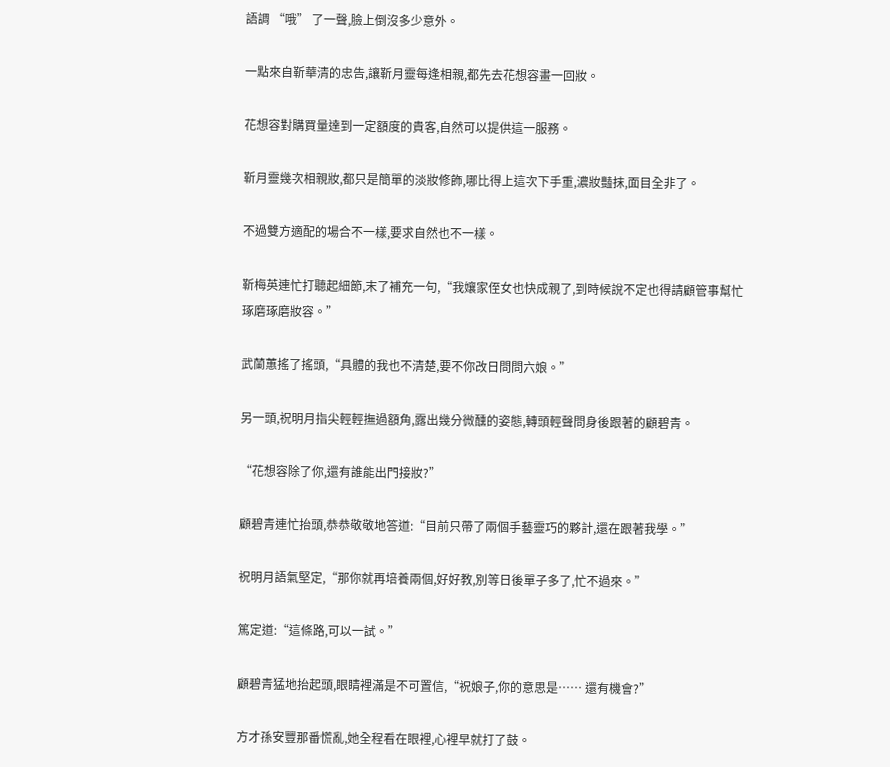語調 “哦” 了一聲,臉上倒沒多少意外。

一點來自靳華清的忠告,讓靳月靈每逢相親,都先去花想容畫一回妝。

花想容對購買量達到一定額度的貴客,自然可以提供這一服務。

靳月靈幾次相親妝,都只是簡單的淡妝修飾,哪比得上這次下手重,濃妝豔抹,面目全非了。

不過雙方適配的場合不一樣,要求自然也不一樣。

靳梅英連忙打聽起細節,末了補充一句,“我孃家侄女也快成親了,到時候說不定也得請顧管事幫忙琢磨琢磨妝容。”

武蘭蕙搖了搖頭,“具體的我也不清楚,要不你改日問問六娘。”

另一頭,祝明月指尖輕輕撫過額角,露出幾分微醺的姿態,轉頭輕聲問身後跟著的顧碧青。

“花想容除了你,還有誰能出門接妝?”

顧碧青連忙抬頭,恭恭敬敬地答道:“目前只帶了兩個手藝靈巧的夥計,還在跟著我學。”

祝明月語氣堅定,“那你就再培養兩個,好好教,別等日後單子多了,忙不過來。”

篤定道:“這條路,可以一試。”

顧碧青猛地抬起頭,眼睛裡滿是不可置信,“祝娘子,你的意思是…… 還有機會?”

方才孫安豐那番慌亂,她全程看在眼裡,心裡早就打了鼓。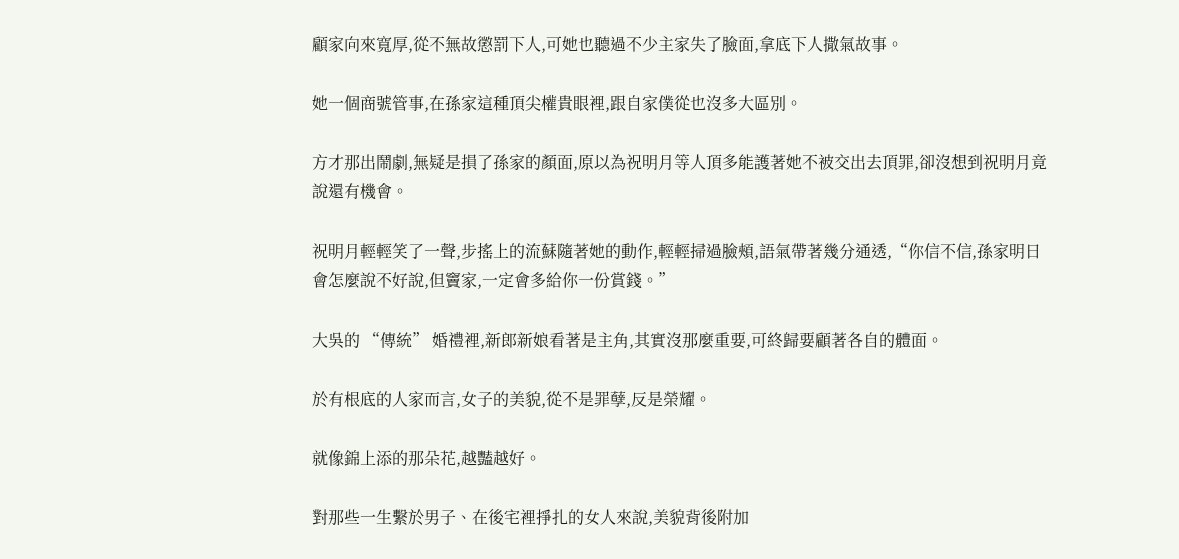顧家向來寬厚,從不無故懲罰下人,可她也聽過不少主家失了臉面,拿底下人撒氣故事。

她一個商號管事,在孫家這種頂尖權貴眼裡,跟自家僕從也沒多大區別。

方才那出鬧劇,無疑是損了孫家的顏面,原以為祝明月等人頂多能護著她不被交出去頂罪,卻沒想到祝明月竟說還有機會。

祝明月輕輕笑了一聲,步搖上的流蘇隨著她的動作,輕輕掃過臉頰,語氣帶著幾分通透,“你信不信,孫家明日會怎麼說不好說,但竇家,一定會多給你一份賞錢。”

大吳的 “傳統” 婚禮裡,新郎新娘看著是主角,其實沒那麼重要,可終歸要顧著各自的體面。

於有根底的人家而言,女子的美貌,從不是罪孽,反是榮耀。

就像錦上添的那朵花,越豔越好。

對那些一生繫於男子、在後宅裡掙扎的女人來說,美貌背後附加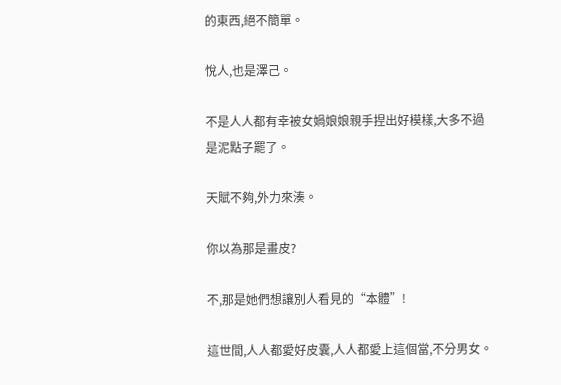的東西,絕不簡單。

悅人,也是澤己。

不是人人都有幸被女媧娘娘親手捏出好模樣,大多不過是泥點子罷了。

天賦不夠,外力來湊。

你以為那是畫皮?

不,那是她們想讓別人看見的“本體”!

這世間,人人都愛好皮囊,人人都愛上這個當,不分男女。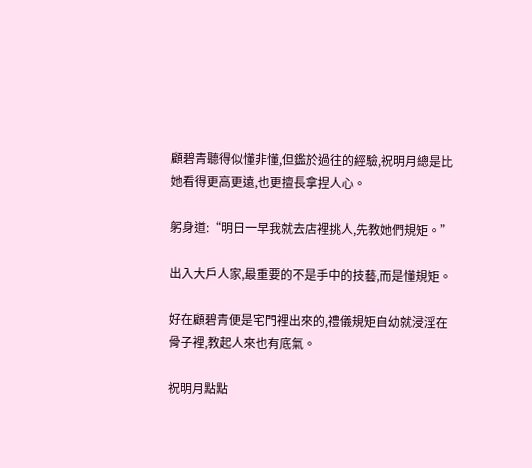顧碧青聽得似懂非懂,但鑑於過往的經驗,祝明月總是比她看得更高更遠,也更擅長拿捏人心。

躬身道:“明日一早我就去店裡挑人,先教她們規矩。”

出入大戶人家,最重要的不是手中的技藝,而是懂規矩。

好在顧碧青便是宅門裡出來的,禮儀規矩自幼就浸淫在骨子裡,教起人來也有底氣。

祝明月點點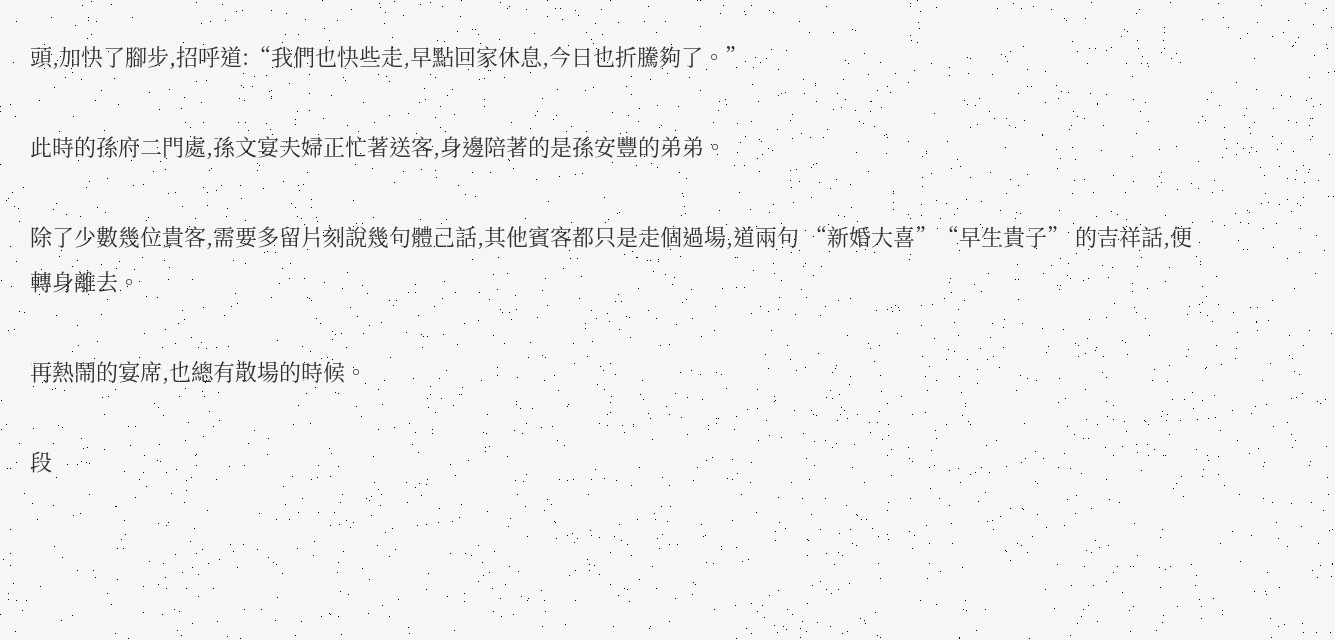頭,加快了腳步,招呼道:“我們也快些走,早點回家休息,今日也折騰夠了。”

此時的孫府二門處,孫文宴夫婦正忙著送客,身邊陪著的是孫安豐的弟弟。

除了少數幾位貴客,需要多留片刻說幾句體己話,其他賓客都只是走個過場,道兩句 “新婚大喜”“早生貴子” 的吉祥話,便轉身離去。

再熱鬧的宴席,也總有散場的時候。

段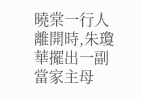曉棠一行人離開時,朱瓊華擺出一副當家主母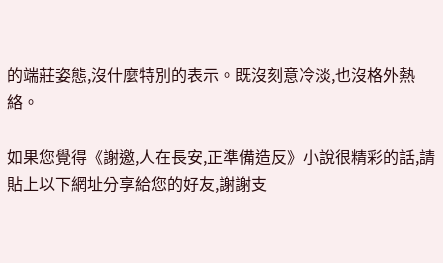的端莊姿態,沒什麼特別的表示。既沒刻意冷淡,也沒格外熱絡。

如果您覺得《謝邀,人在長安,正準備造反》小說很精彩的話,請貼上以下網址分享給您的好友,謝謝支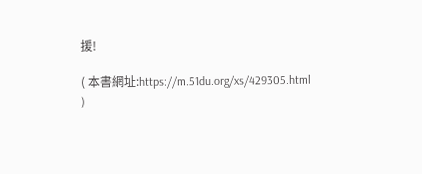援!

( 本書網址:https://m.51du.org/xs/429305.html )